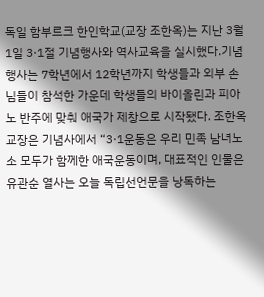독일 함부르크 한인학교(교장 조한옥)는 지난 3월 1일 3·1절 기념행사와 역사교육을 실시했다.기념행사는 7학년에서 12학년까지 학생들과 외부 손님들이 참석한 가운데 학생들의 바이올린과 피아노 반주에 맞춰 애국가 제창으로 시작됐다. 조한옥 교장은 기념사에서 “3·1운동은 우리 민족 남녀노소 모두가 함께한 애국운동이며, 대표적인 인물은 유관순 열사는 오늘 독립선언문을 낭독하는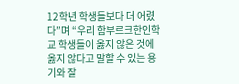12학년 학생들보다 더 어렸다”며 “우리 함부르크한인학교 학생들이 옳지 않은 것에 옳지 않다고 말할 수 있는 용기와 잘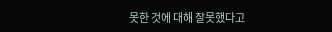못한 것에 대해 잘못했다고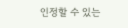인정할 수 있는